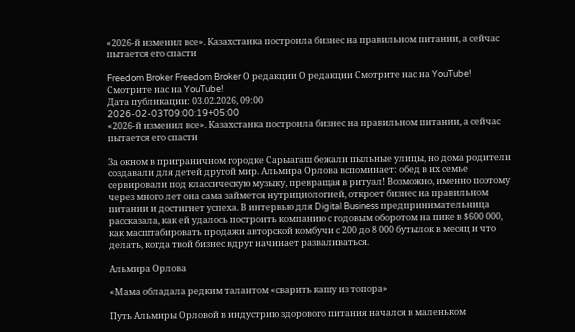«2026-й изменил все». Казахстанка построила бизнес на правильном питании, а сейчас пытается его спасти

Freedom Broker Freedom Broker О редакции О редакции Смотрите нас на YouTube! Смотрите нас на YouTube!
Дата публикации: 03.02.2026, 09:00
2026-02-03T09:00:19+05:00
«2026-й изменил все». Казахстанка построила бизнес на правильном питании, а сейчас пытается его спасти

За окном в приграничном городке Сарыагаш бежали пыльные улицы, но дома родители создавали для детей другой мир. Альмира Орлова вспоминает: обед в их семье сервировали под классическую музыку, превращая в ритуал! Возможно, именно поэтому через много лет она сама займется нутрициологией, откроет бизнес на правильном питании и достигнет успеха. В интервью для Digital Business предпринимательница рассказала, как ей удалось построить компанию с годовым оборотом на пике в $600 000, как масштабировать продажи авторской комбучи с 200 до 8 000 бутылок в месяц и что делать, когда твой бизнес вдруг начинает разваливаться.

Альмира Орлова

«Мама обладала редким талантом «сварить кашу из топора»

Путь Альмиры Орловой в индустрию здорового питания начался в маленьком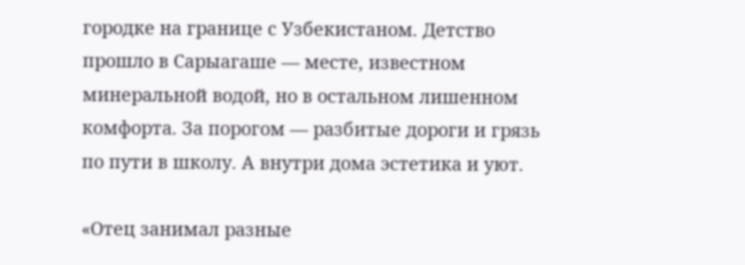городке на границе с Узбекистаном. Детство прошло в Сарыагаше — месте, известном минеральной водой, но в остальном лишенном комфорта. За порогом — разбитые дороги и грязь по пути в школу. А внутри дома эстетика и уют.

«Отец занимал разные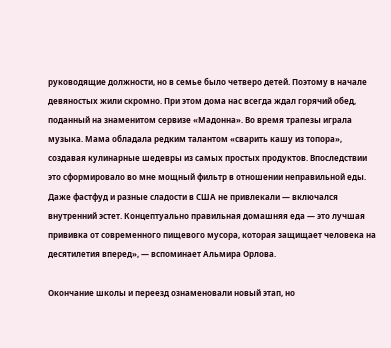руководящие должности, но в семье было четверо детей. Поэтому в начале девяностых жили скромно. При этом дома нас всегда ждал горячий обед, поданный на знаменитом сервизе «Мадонна». Во время трапезы играла музыка. Мама обладала редким талантом «сварить кашу из топора», создавая кулинарные шедевры из самых простых продуктов. Впоследствии это сформировало во мне мощный фильтр в отношении неправильной еды. Даже фастфуд и разные сладости в США не привлекали — включался внутренний эстет. Концептуально правильная домашняя еда — это лучшая прививка от современного пищевого мусора, которая защищает человека на десятилетия вперед», — вспоминает Альмира Орлова.

Окончание школы и переезд ознаменовали новый этап, но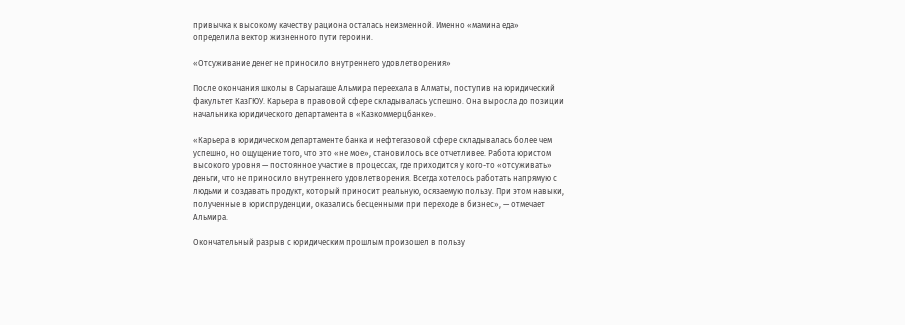привычка к высокому качеству рациона осталась неизменной. Именно «мамина еда» определила вектор жизненного пути героини.

«Отсуживание денег не приносило внутреннего удовлетворения»

После окончания школы в Сарыагаше Альмира переехала в Алматы, поступив на юридический факультет КазГЮУ. Карьера в правовой сфере складывалась успешно. Она выросла до позиции начальника юридического департамента в «Казкоммерцбанке».

«Карьера в юридическом департаменте банка и нефтегазовой сфере складывалась более чем успешно, но ощущение того, что это «не мое», становилось все отчетливее. Работа юристом высокого уровня — постоянное участие в процессах, где приходится у кого-то «отсуживать» деньги, что не приносило внутреннего удовлетворения. Всегда хотелось работать напрямую с людьми и создавать продукт, который приносит реальную, осязаемую пользу. При этом навыки, полученные в юриспруденции, оказались бесценными при переходе в бизнес», — отмечает Альмира.

Окончательный разрыв с юридическим прошлым произошел в пользу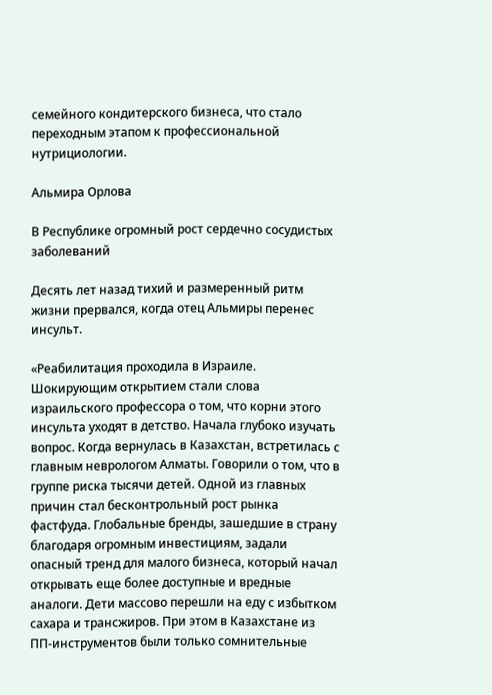семейного кондитерского бизнеса, что стало переходным этапом к профессиональной нутрициологии.

Альмира Орлова

В Республике огромный рост сердечно сосудистых заболеваний

Десять лет назад тихий и размеренный ритм жизни прервался, когда отец Альмиры перенес инсульт.

«Реабилитация проходила в Израиле. Шокирующим открытием стали слова израильского профессора о том, что корни этого инсульта уходят в детство. Начала глубоко изучать вопрос. Когда вернулась в Казахстан, встретилась с главным неврологом Алматы. Говорили о том, что в группе риска тысячи детей. Одной из главных причин стал бесконтрольный рост рынка фастфуда. Глобальные бренды, зашедшие в страну благодаря огромным инвестициям, задали опасный тренд для малого бизнеса, который начал открывать еще более доступные и вредные аналоги. Дети массово перешли на еду с избытком сахара и трансжиров. При этом в Казахстане из ПП-инструментов были только сомнительные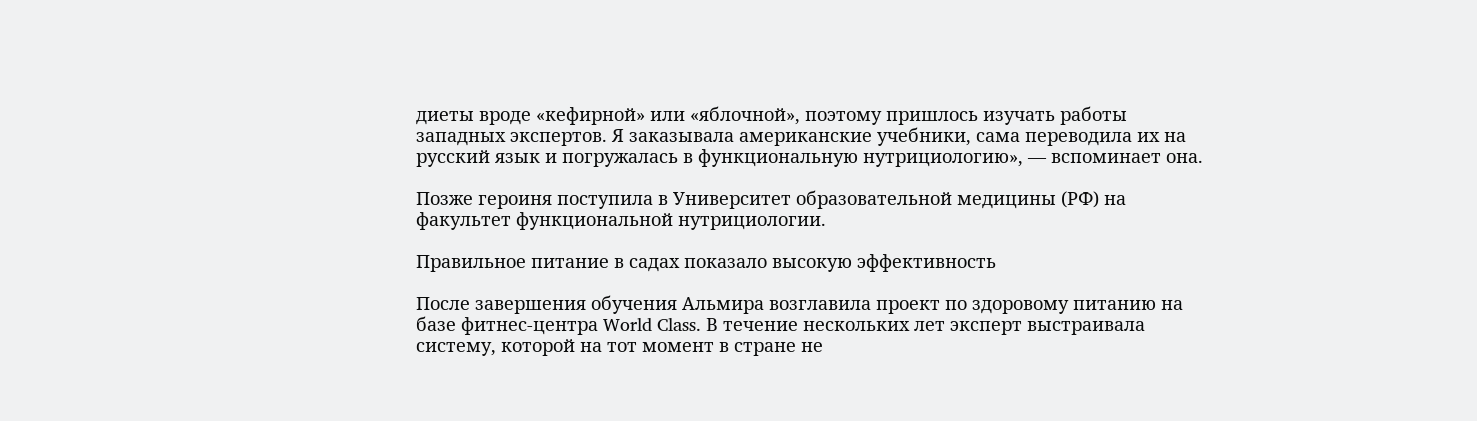диеты вроде «кефирной» или «яблочной», поэтому пришлось изучать работы западных экспертов. Я заказывала американские учебники, сама переводила их на русский язык и погружалась в функциональную нутрициологию», — вспоминает она.

Позже героиня поступила в Университет образовательной медицины (РФ) на факультет функциональной нутрициологии.

Правильное питание в садах показало высокую эффективность

После завершения обучения Альмира возглавила проект по здоровому питанию на базе фитнес-центра World Class. В течение нескольких лет эксперт выстраивала систему, которой на тот момент в стране не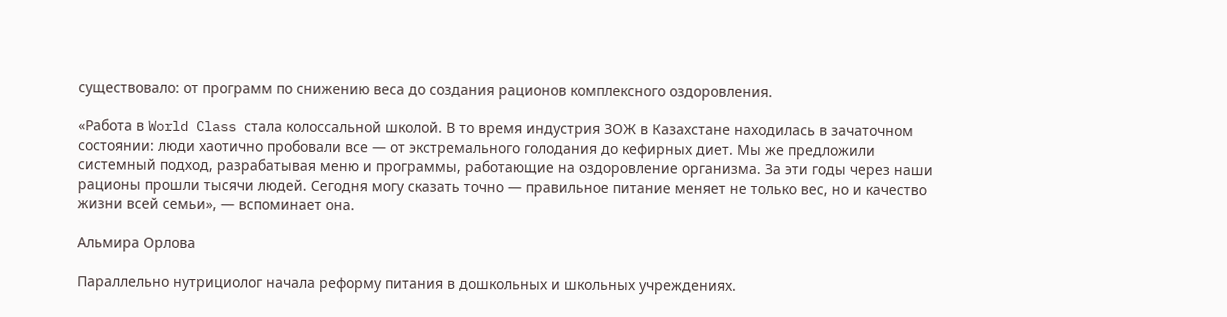существовало: от программ по снижению веса до создания рационов комплексного оздоровления.

«Работа в World Class стала колоссальной школой. В то время индустрия ЗОЖ в Казахстане находилась в зачаточном состоянии: люди хаотично пробовали все — от экстремального голодания до кефирных диет. Мы же предложили системный подход, разрабатывая меню и программы, работающие на оздоровление организма. За эти годы через наши рационы прошли тысячи людей. Сегодня могу сказать точно — правильное питание меняет не только вес, но и качество жизни всей семьи», — вспоминает она.

Альмира Орлова

Параллельно нутрициолог начала реформу питания в дошкольных и школьных учреждениях.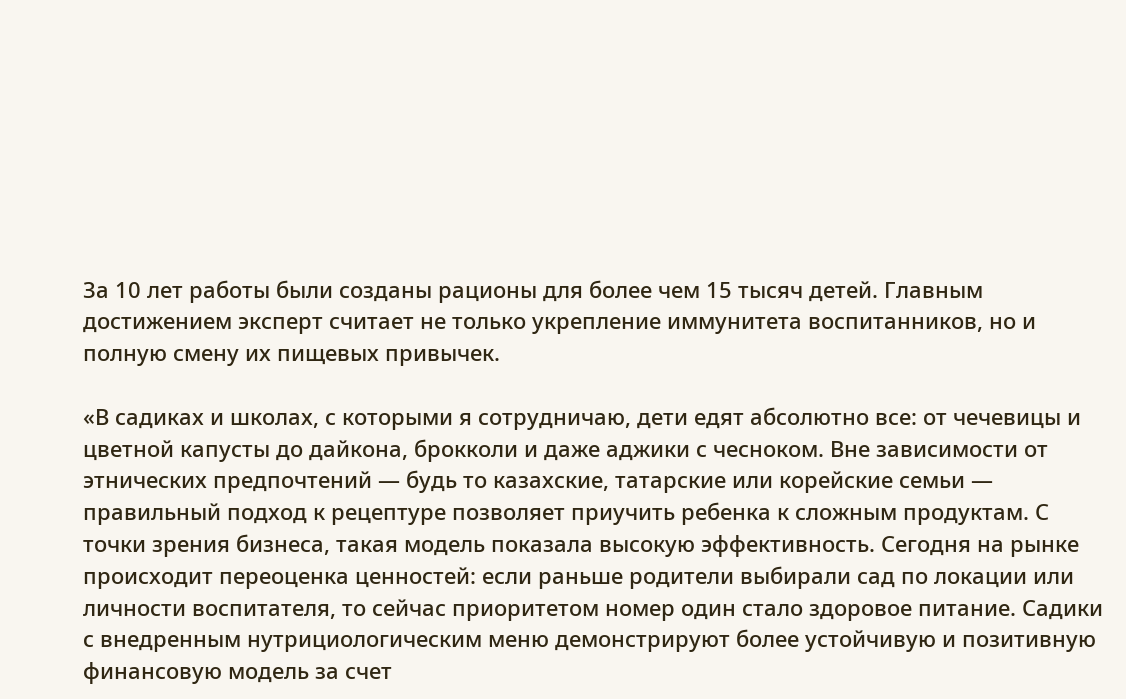За 10 лет работы были созданы рационы для более чем 15 тысяч детей. Главным достижением эксперт считает не только укрепление иммунитета воспитанников, но и полную смену их пищевых привычек.

«В садиках и школах, с которыми я сотрудничаю, дети едят абсолютно все: от чечевицы и цветной капусты до дайкона, брокколи и даже аджики с чесноком. Вне зависимости от этнических предпочтений — будь то казахские, татарские или корейские семьи — правильный подход к рецептуре позволяет приучить ребенка к сложным продуктам. С точки зрения бизнеса, такая модель показала высокую эффективность. Сегодня на рынке происходит переоценка ценностей: если раньше родители выбирали сад по локации или личности воспитателя, то сейчас приоритетом номер один стало здоровое питание. Садики с внедренным нутрициологическим меню демонстрируют более устойчивую и позитивную финансовую модель за счет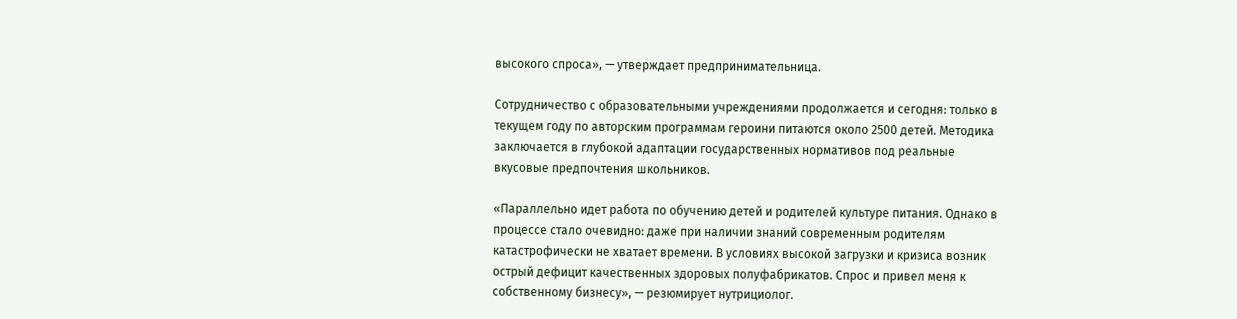высокого спроса», — утверждает предпринимательница.

Сотрудничество с образовательными учреждениями продолжается и сегодня: только в текущем году по авторским программам героини питаются около 2500 детей. Методика заключается в глубокой адаптации государственных нормативов под реальные вкусовые предпочтения школьников.

«Параллельно идет работа по обучению детей и родителей культуре питания. Однако в процессе стало очевидно: даже при наличии знаний современным родителям катастрофически не хватает времени. В условиях высокой загрузки и кризиса возник острый дефицит качественных здоровых полуфабрикатов. Спрос и привел меня к собственному бизнесу», — резюмирует нутрициолог.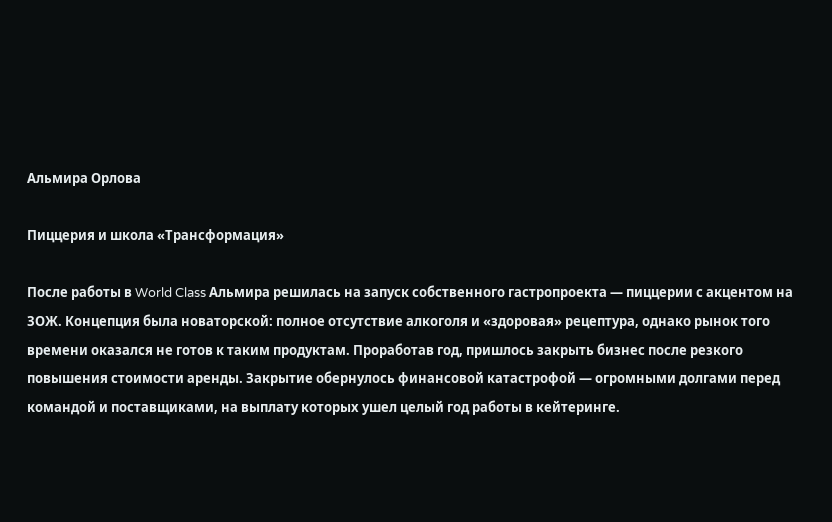Альмира Орлова

Пиццерия и школа «Трансформация»

После работы в World Class Альмира решилась на запуск собственного гастропроекта — пиццерии с акцентом на ЗОЖ. Концепция была новаторской: полное отсутствие алкоголя и «здоровая» рецептура, однако рынок того времени оказался не готов к таким продуктам. Проработав год, пришлось закрыть бизнес после резкого повышения стоимости аренды. Закрытие обернулось финансовой катастрофой — огромными долгами перед командой и поставщиками, на выплату которых ушел целый год работы в кейтеринге.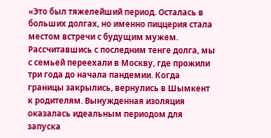«Это был тяжелейший период. Осталась в больших долгах, но именно пиццерия стала местом встречи с будущим мужем. Рассчитавшись с последним тенге долга, мы с семьей переехали в Москву, где прожили три года до начала пандемии. Когда границы закрылись, вернулись в Шымкент к родителям. Вынужденная изоляция оказалась идеальным периодом для запуска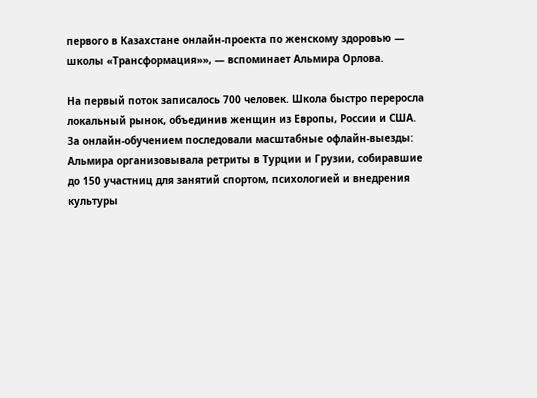первого в Казахстане онлайн-проекта по женскому здоровью — школы «Трансформация»», — вспоминает Альмира Орлова.

На первый поток записалось 700 человек. Школа быстро переросла локальный рынок, объединив женщин из Европы, России и США. За онлайн-обучением последовали масштабные офлайн-выезды: Альмира организовывала ретриты в Турции и Грузии, собиравшие до 150 участниц для занятий спортом, психологией и внедрения культуры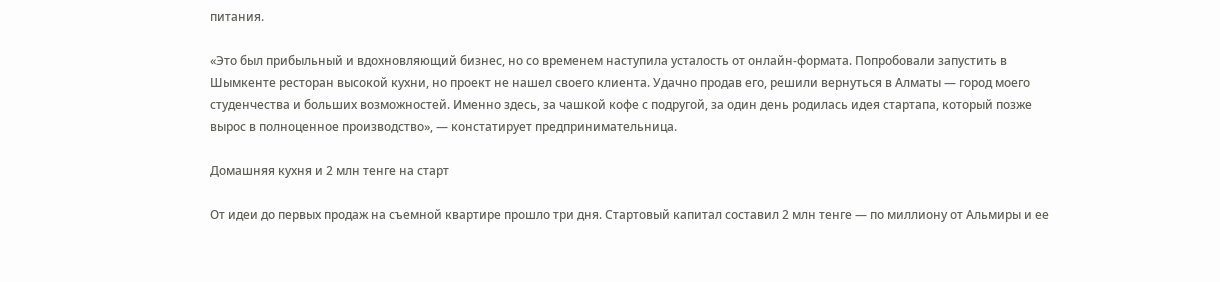питания.

«Это был прибыльный и вдохновляющий бизнес, но со временем наступила усталость от онлайн-формата. Попробовали запустить в Шымкенте ресторан высокой кухни, но проект не нашел своего клиента. Удачно продав его, решили вернуться в Алматы — город моего студенчества и больших возможностей. Именно здесь, за чашкой кофе с подругой, за один день родилась идея стартапа, который позже вырос в полноценное производство», — констатирует предпринимательница.

Домашняя кухня и 2 млн тенге на старт

От идеи до первых продаж на съемной квартире прошло три дня. Стартовый капитал составил 2 млн тенге — по миллиону от Альмиры и ее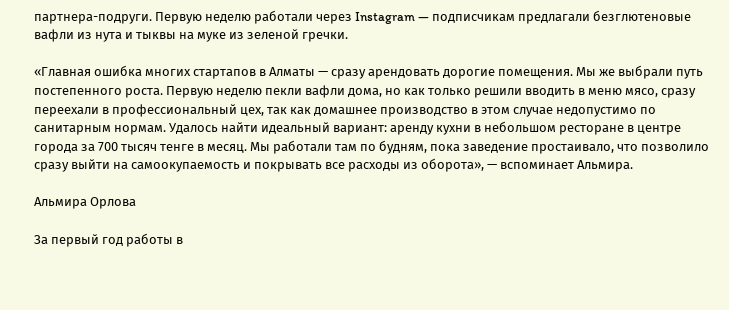партнера-подруги. Первую неделю работали через Instagram — подписчикам предлагали безглютеновые вафли из нута и тыквы на муке из зеленой гречки.

«Главная ошибка многих стартапов в Алматы — сразу арендовать дорогие помещения. Мы же выбрали путь постепенного роста. Первую неделю пекли вафли дома, но как только решили вводить в меню мясо, сразу переехали в профессиональный цех, так как домашнее производство в этом случае недопустимо по санитарным нормам. Удалось найти идеальный вариант: аренду кухни в небольшом ресторане в центре города за 700 тысяч тенге в месяц. Мы работали там по будням, пока заведение простаивало, что позволило сразу выйти на самоокупаемость и покрывать все расходы из оборота», — вспоминает Альмира.

Альмира Орлова

За первый год работы в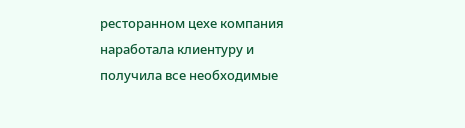ресторанном цехе компания наработала клиентуру и получила все необходимые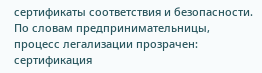сертификаты соответствия и безопасности. По словам предпринимательницы, процесс легализации прозрачен: сертификация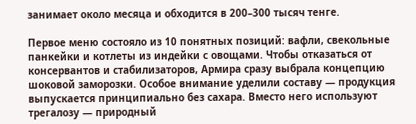занимает около месяца и обходится в 200–300 тысяч тенге.

Первое меню состояло из 10 понятных позиций: вафли, свекольные панкейки и котлеты из индейки с овощами. Чтобы отказаться от консервантов и стабилизаторов, Армира сразу выбрала концепцию шоковой заморозки. Особое внимание уделили составу — продукция выпускается принципиально без сахара. Вместо него используют трегалозу — природный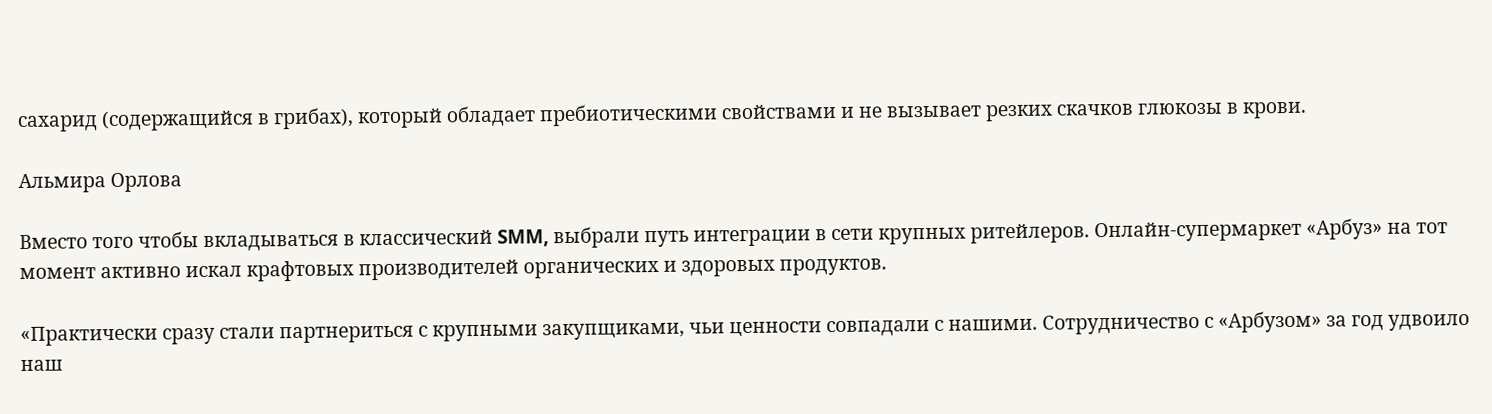сахарид (содержащийся в грибах), который обладает пребиотическими свойствами и не вызывает резких скачков глюкозы в крови.

Альмира Орлова

Вместо того чтобы вкладываться в классический SMM, выбрали путь интеграции в сети крупных ритейлеров. Онлайн-супермаркет «Арбуз» на тот момент активно искал крафтовых производителей органических и здоровых продуктов.

«Практически сразу стали партнериться с крупными закупщиками, чьи ценности совпадали с нашими. Сотрудничество с «Арбузом» за год удвоило наш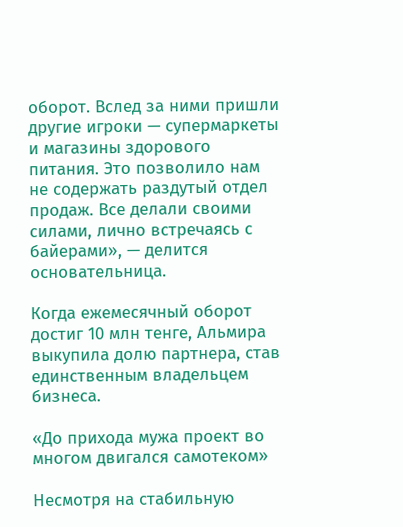оборот. Вслед за ними пришли другие игроки — супермаркеты и магазины здорового питания. Это позволило нам не содержать раздутый отдел продаж. Все делали своими силами, лично встречаясь с байерами», — делится основательница.

Когда ежемесячный оборот достиг 10 млн тенге, Альмира выкупила долю партнера, став единственным владельцем бизнеса.

«До прихода мужа проект во многом двигался самотеком»

Несмотря на стабильную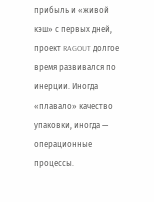прибыль и «живой кэш» с первых дней, проект RAGOUT долгое время развивался по инерции. Иногда «плавало» качество упаковки, иногда — операционные процессы.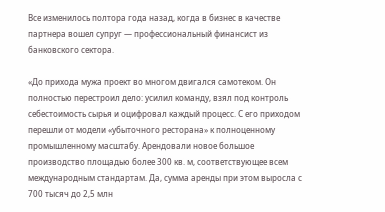Все изменилось полтора года назад, когда в бизнес в качестве партнера вошел супруг — профессиональный финансист из банковского сектора.

«До прихода мужа проект во многом двигался самотеком. Он полностью перестроил дело: усилил команду, взял под контроль себестоимость сырья и оцифровал каждый процесс. С его приходом перешли от модели «убыточного ресторана» к полноценному промышленному масштабу. Арендовали новое большое производство площадью более 300 кв. м, соответствующее всем международным стандартам. Да, сумма аренды при этом выросла с 700 тысяч до 2,5 млн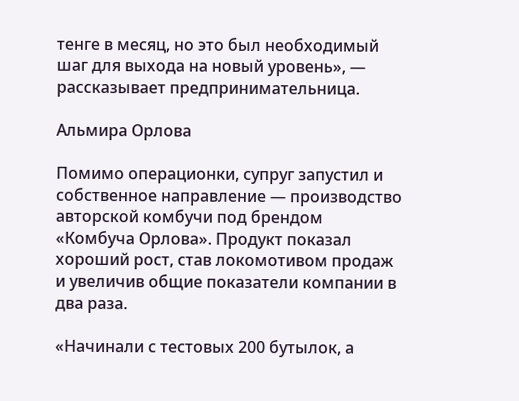тенге в месяц, но это был необходимый шаг для выхода на новый уровень», — рассказывает предпринимательница.

Альмира Орлова

Помимо операционки, супруг запустил и собственное направление — производство авторской комбучи под брендом «Комбуча Орлова». Продукт показал хороший рост, став локомотивом продаж и увеличив общие показатели компании в два раза.

«Начинали с тестовых 200 бутылок, а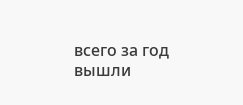всего за год вышли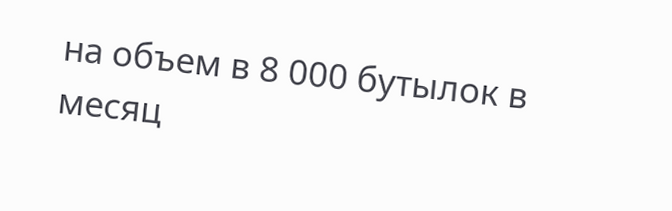на объем в 8 000 бутылок в месяц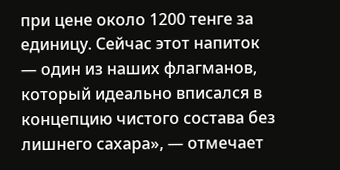при цене около 1200 тенге за единицу. Сейчас этот напиток — один из наших флагманов, который идеально вписался в концепцию чистого состава без лишнего сахара», — отмечает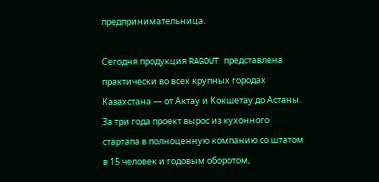предпринимательница.

Сегодня продукция RAGOUT представлена практически во всех крупных городах Казахстана — от Актау и Кокшетау до Астаны. За три года проект вырос из кухонного стартапа в полноценную компанию со штатом в 15 человек и годовым оборотом,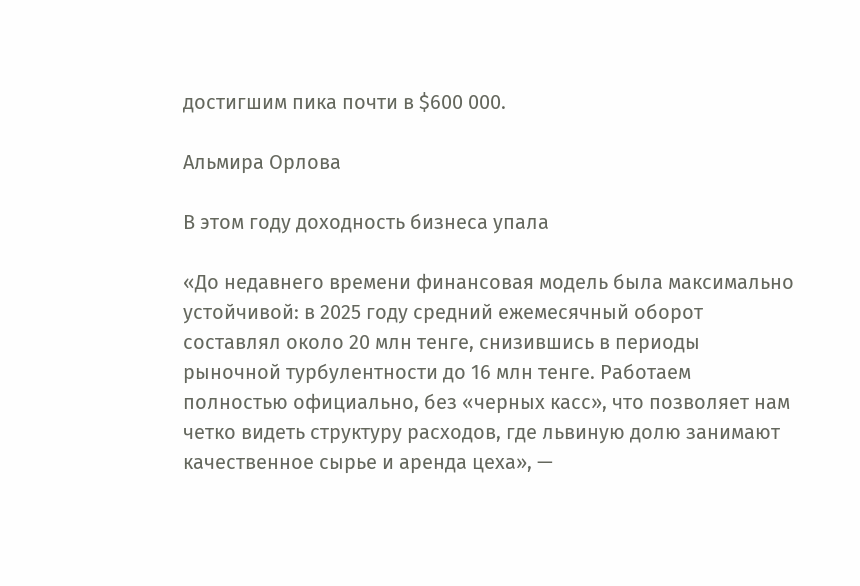достигшим пика почти в $600 000.

Альмира Орлова

В этом году доходность бизнеса упала

«До недавнего времени финансовая модель была максимально устойчивой: в 2025 году средний ежемесячный оборот составлял около 20 млн тенге, снизившись в периоды рыночной турбулентности до 16 млн тенге. Работаем полностью официально, без «черных касс», что позволяет нам четко видеть структуру расходов, где львиную долю занимают качественное сырье и аренда цеха», —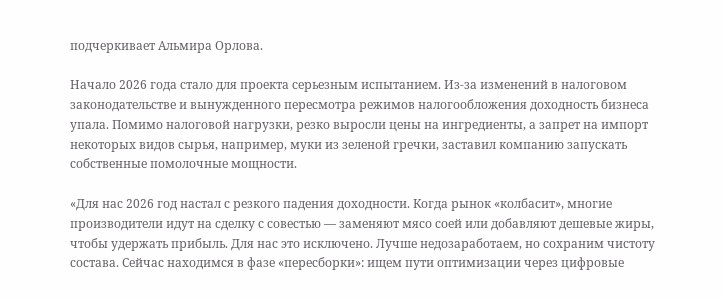подчеркивает Альмира Орлова.

Начало 2026 года стало для проекта серьезным испытанием. Из-за изменений в налоговом законодательстве и вынужденного пересмотра режимов налогообложения доходность бизнеса упала. Помимо налоговой нагрузки, резко выросли цены на ингредиенты, а запрет на импорт некоторых видов сырья, например, муки из зеленой гречки, заставил компанию запускать собственные помолочные мощности.

«Для нас 2026 год настал с резкого падения доходности. Когда рынок «колбасит», многие производители идут на сделку с совестью — заменяют мясо соей или добавляют дешевые жиры, чтобы удержать прибыль. Для нас это исключено. Лучше недозаработаем, но сохраним чистоту состава. Сейчас находимся в фазе «пересборки»: ищем пути оптимизации через цифровые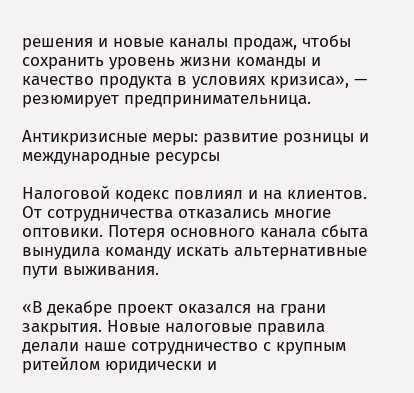решения и новые каналы продаж, чтобы сохранить уровень жизни команды и качество продукта в условиях кризиса», — резюмирует предпринимательница.

Антикризисные меры: развитие розницы и международные ресурсы

Налоговой кодекс повлиял и на клиентов. От сотрудничества отказались многие оптовики. Потеря основного канала сбыта вынудила команду искать альтернативные пути выживания.

«В декабре проект оказался на грани закрытия. Новые налоговые правила делали наше сотрудничество с крупным ритейлом юридически и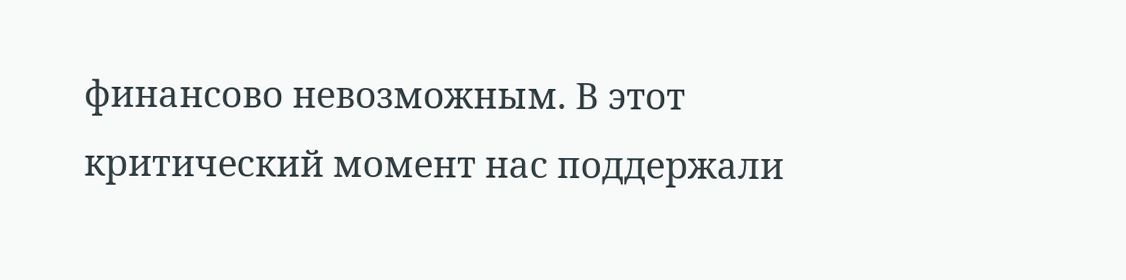финансово невозможным. В этот критический момент нас поддержали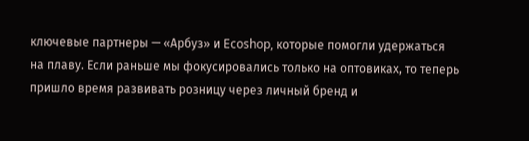ключевые партнеры — «Арбуз» и Ecoshop, которые помогли удержаться на плаву. Если раньше мы фокусировались только на оптовиках, то теперь пришло время развивать розницу через личный бренд и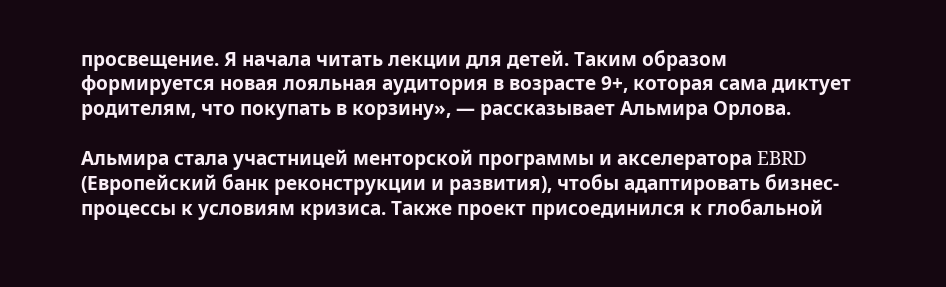просвещение. Я начала читать лекции для детей. Таким образом формируется новая лояльная аудитория в возрасте 9+, которая сама диктует родителям, что покупать в корзину», — рассказывает Альмира Орлова.

Альмира стала участницей менторской программы и акселератора EBRD (Европейский банк реконструкции и развития), чтобы адаптировать бизнес-процессы к условиям кризиса. Также проект присоединился к глобальной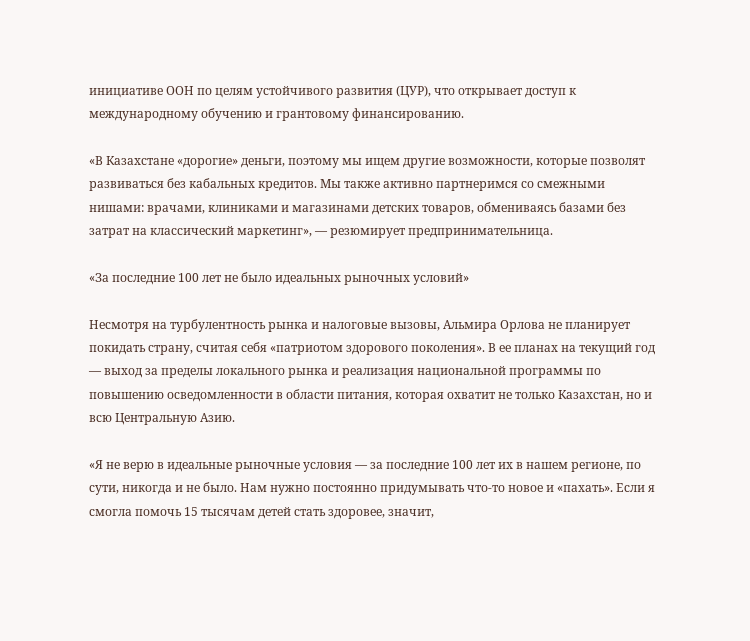инициативе ООН по целям устойчивого развития (ЦУР), что открывает доступ к международному обучению и грантовому финансированию.

«В Казахстане «дорогие» деньги, поэтому мы ищем другие возможности, которые позволят развиваться без кабальных кредитов. Мы также активно партнеримся со смежными нишами: врачами, клиниками и магазинами детских товаров, обмениваясь базами без затрат на классический маркетинг», — резюмирует предпринимательница.

«За последние 100 лет не было идеальных рыночных условий»

Несмотря на турбулентность рынка и налоговые вызовы, Альмира Орлова не планирует покидать страну, считая себя «патриотом здорового поколения». В ее планах на текущий год — выход за пределы локального рынка и реализация национальной программы по повышению осведомленности в области питания, которая охватит не только Казахстан, но и всю Центральную Азию.

«Я не верю в идеальные рыночные условия — за последние 100 лет их в нашем регионе, по сути, никогда и не было. Нам нужно постоянно придумывать что-то новое и «пахать». Если я смогла помочь 15 тысячам детей стать здоровее, значит,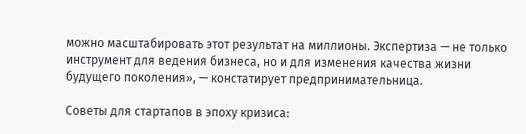можно масштабировать этот результат на миллионы. Экспертиза — не только инструмент для ведения бизнеса, но и для изменения качества жизни будущего поколения», — констатирует предпринимательница.

Советы для стартапов в эпоху кризиса: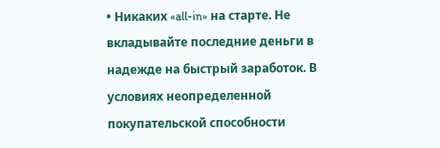• Никаких «all-in» на старте. Не вкладывайте последние деньги в надежде на быстрый заработок. В условиях неопределенной покупательской способности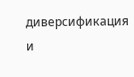диверсификация и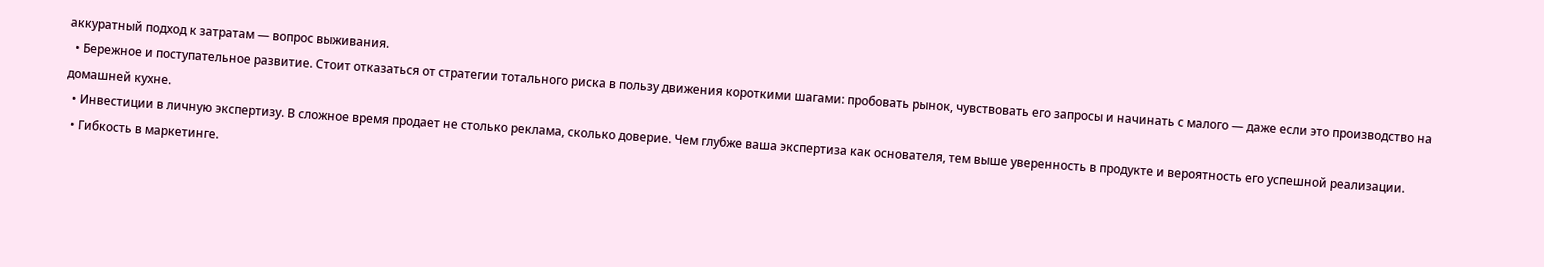аккуратный подход к затратам — вопрос выживания.
  • Бережное и поступательное развитие. Стоит отказаться от стратегии тотального риска в пользу движения короткими шагами: пробовать рынок, чувствовать его запросы и начинать с малого — даже если это производство на домашней кухне.
  • Инвестиции в личную экспертизу. В сложное время продает не столько реклама, сколько доверие. Чем глубже ваша экспертиза как основателя, тем выше уверенность в продукте и вероятность его успешной реализации.
  • Гибкость в маркетинге.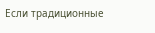Если традиционные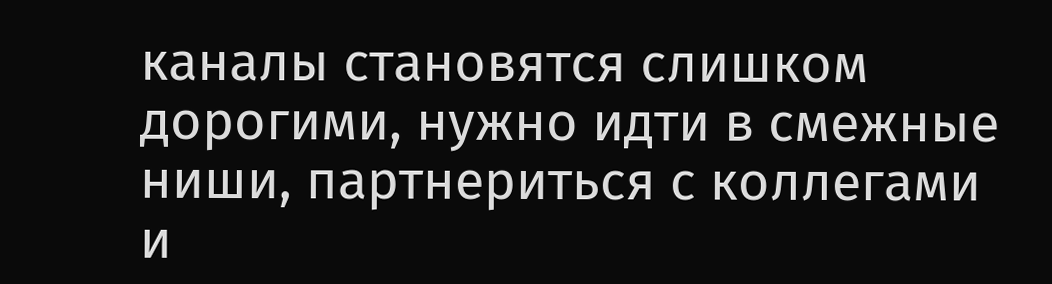каналы становятся слишком дорогими, нужно идти в смежные ниши, партнериться с коллегами и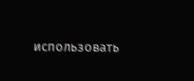использовать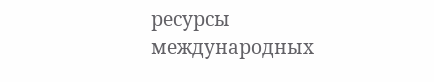ресурсы международных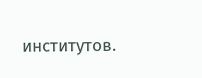институтов.